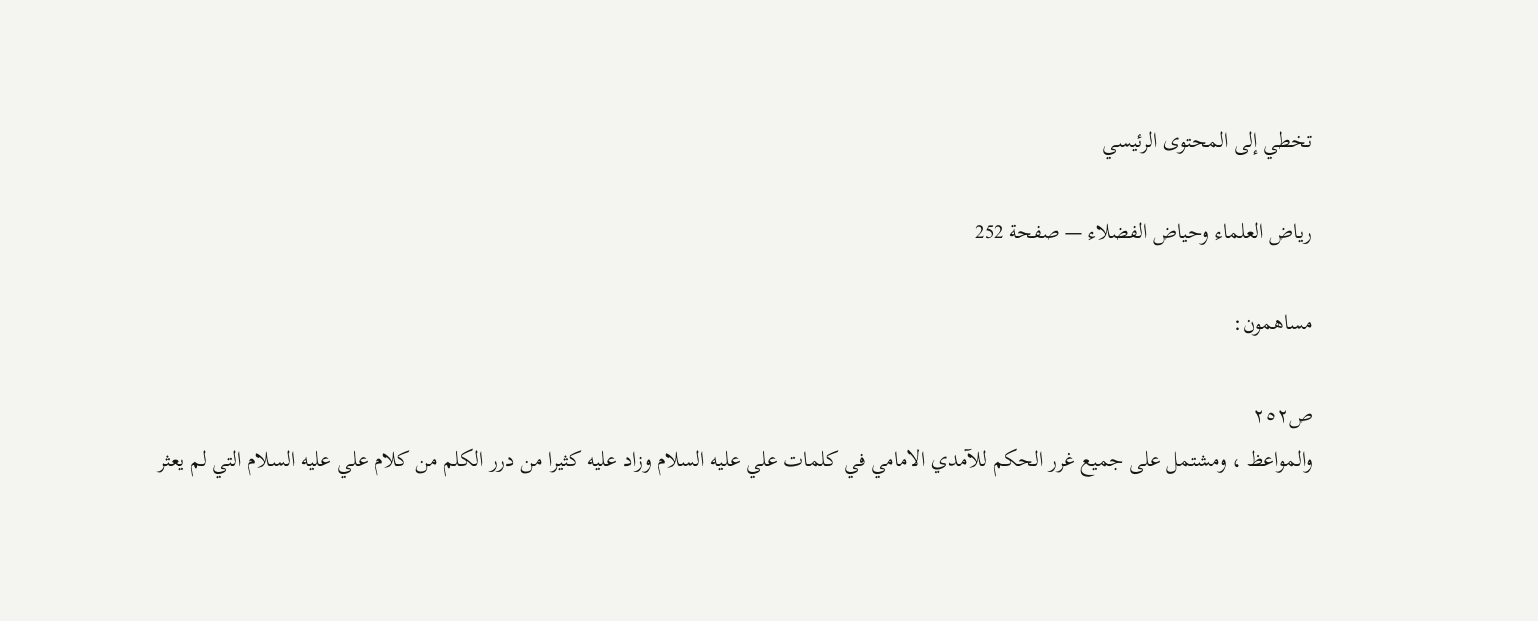تخطي إلى المحتوى الرئيسي

رياض العلماء وحياض الفضلاء — صفحة 252

مساهمون:

ص٢٥٢
والمواعظ ، ومشتمل على جميع غرر الحكم للآمدي الامامي في كلمات علي عليه السلام وزاد عليه كثيرا من درر الكلم من كلام علي عليه السلام التي لم يعثر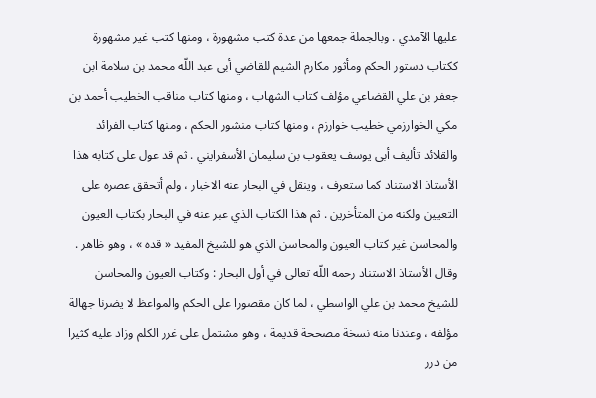عليها الآمدي . وبالجملة جمعها من عدة كتب مشهورة ، ومنها كتب غير مشهورة ككتاب دستور الحكم ومأثور مكارم الشيم للقاضي أبى عبد اللّه محمد بن سلامة ابن جعفر بن علي القضاعي مؤلف كتاب الشهاب ، ومنها كتاب مناقب الخطيب أحمد بن مكي الخوارزمي خطيب خوارزم ، ومنها كتاب منشور الحكم ، ومنها كتاب الفرائد والقلائد تأليف أبى يوسف يعقوب بن سليمان الأسفرايني . ثم قد عول على كتابه هذا الأستاذ الاستناد كما ستعرف ، وينقل في البحار عنه الاخبار ، ولم أتحقق عصره على التعيين ولكنه من المتأخرين . ثم هذا الكتاب الذي عبر عنه في البحار بكتاب العيون والمحاسن غير كتاب العيون والمحاسن الذي هو للشيخ المفيد « قده » ، وهو ظاهر . وقال الأستاذ الاستناد رحمه اللّه تعالى في أول البحار : وكتاب العيون والمحاسن للشيخ محمد بن علي الواسطي ، لما كان مقصورا على الحكم والمواعظ لا يضرنا جهالة مؤلفه ، وعندنا منه نسخة مصححة قديمة ، وهو مشتمل على غرر الكلم وزاد عليه كثيرا من درر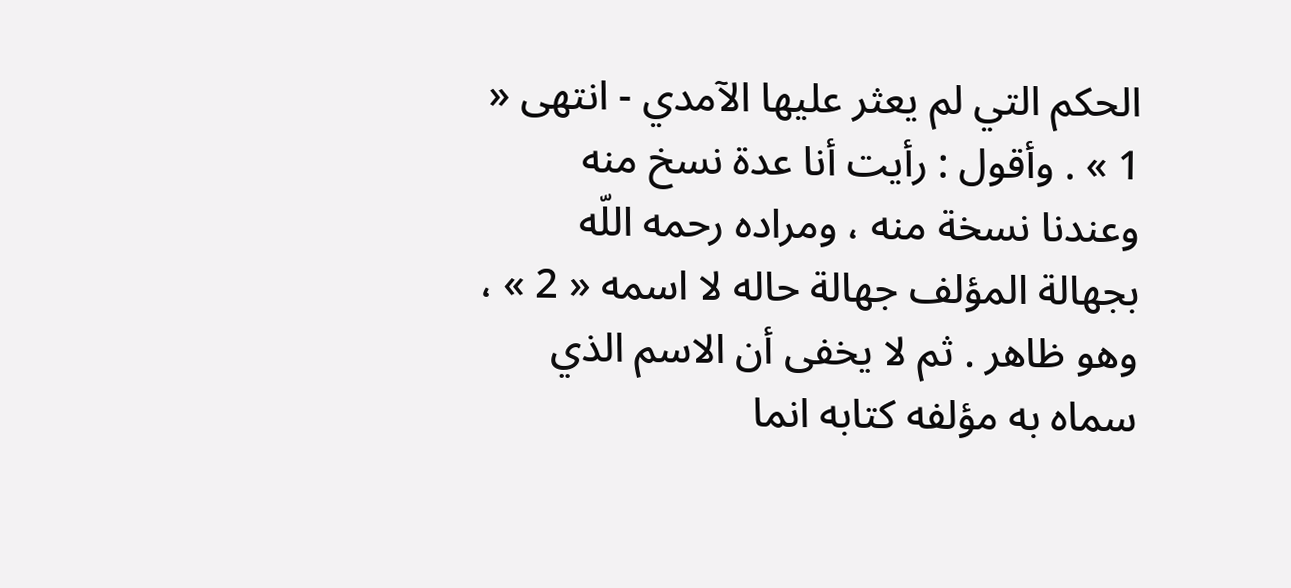الحكم التي لم يعثر عليها الآمدي - انتهى « 1 » . وأقول : رأيت أنا عدة نسخ منه وعندنا نسخة منه ، ومراده رحمه اللّه بجهالة المؤلف جهالة حاله لا اسمه « 2 » ، وهو ظاهر . ثم لا يخفى أن الاسم الذي سماه به مؤلفه كتابه انما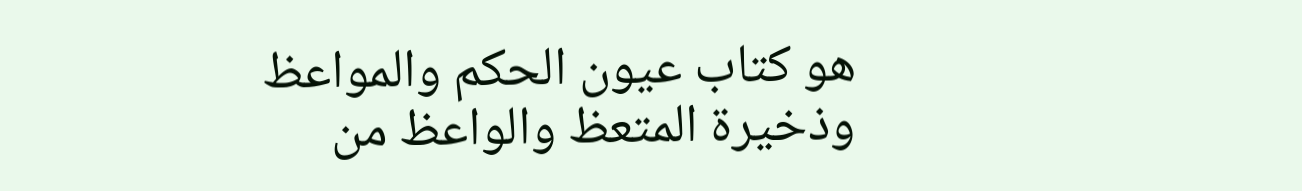هو كتاب عيون الحكم والمواعظ وذخيرة المتعظ والواعظ من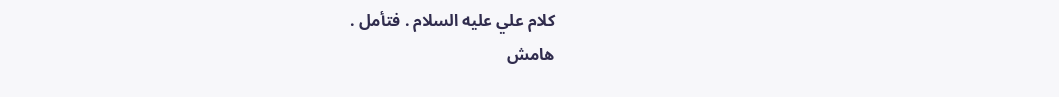كلام علي عليه السلام . فتأمل .
هامش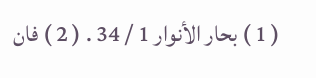( 1 ) بحار الأنوار 1 / 34 . ( 2 ) فان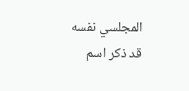المجلسي نفسه قد ذكر اسم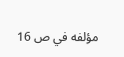مؤلفه في ص 16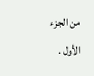من الجزء الأول .